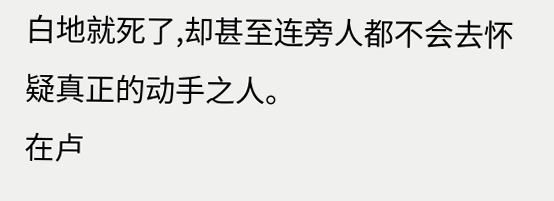白地就死了,却甚至连旁人都不会去怀疑真正的动手之人。
在卢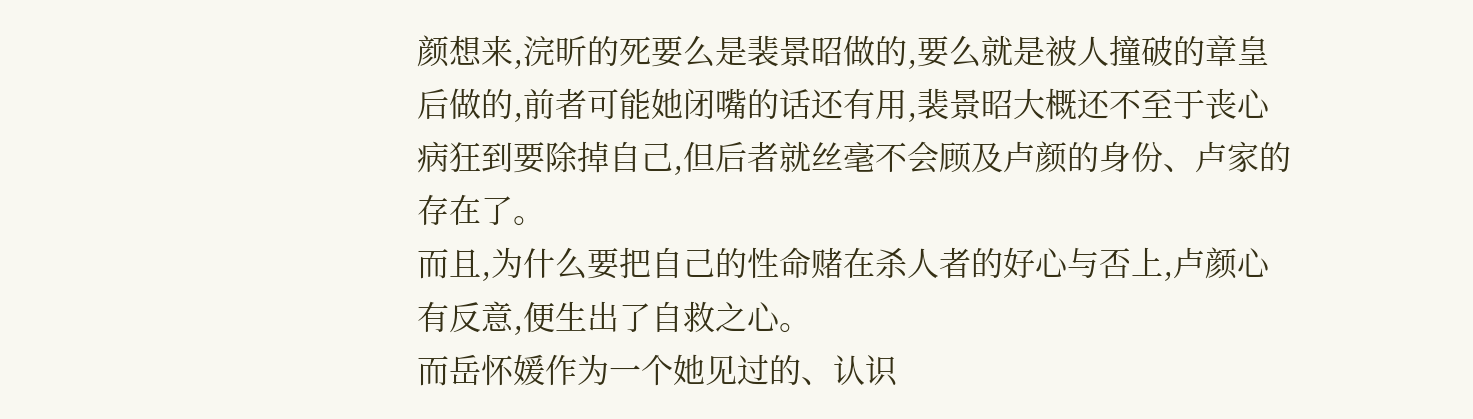颜想来,浣昕的死要么是裴景昭做的,要么就是被人撞破的章皇后做的,前者可能她闭嘴的话还有用,裴景昭大概还不至于丧心病狂到要除掉自己,但后者就丝毫不会顾及卢颜的身份、卢家的存在了。
而且,为什么要把自己的性命赌在杀人者的好心与否上,卢颜心有反意,便生出了自救之心。
而岳怀媛作为一个她见过的、认识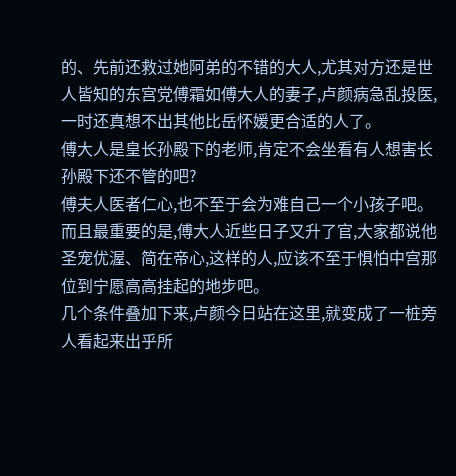的、先前还救过她阿弟的不错的大人,尤其对方还是世人皆知的东宫党傅霜如傅大人的妻子,卢颜病急乱投医,一时还真想不出其他比岳怀媛更合适的人了。
傅大人是皇长孙殿下的老师,肯定不会坐看有人想害长孙殿下还不管的吧?
傅夫人医者仁心,也不至于会为难自己一个小孩子吧。
而且最重要的是,傅大人近些日子又升了官,大家都说他圣宠优渥、简在帝心,这样的人,应该不至于惧怕中宫那位到宁愿高高挂起的地步吧。
几个条件叠加下来,卢颜今日站在这里,就变成了一桩旁人看起来出乎所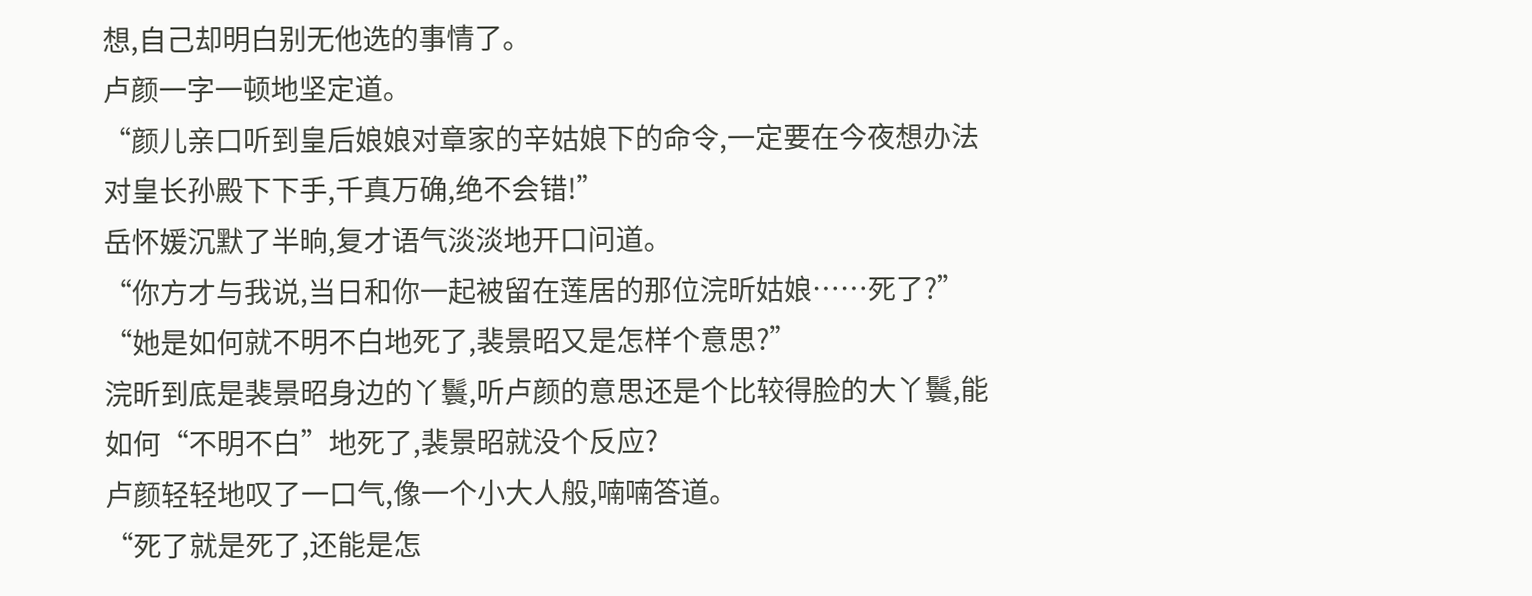想,自己却明白别无他选的事情了。
卢颜一字一顿地坚定道。
“颜儿亲口听到皇后娘娘对章家的辛姑娘下的命令,一定要在今夜想办法对皇长孙殿下下手,千真万确,绝不会错!”
岳怀媛沉默了半晌,复才语气淡淡地开口问道。
“你方才与我说,当日和你一起被留在莲居的那位浣昕姑娘……死了?”
“她是如何就不明不白地死了,裴景昭又是怎样个意思?”
浣昕到底是裴景昭身边的丫鬟,听卢颜的意思还是个比较得脸的大丫鬟,能如何“不明不白”地死了,裴景昭就没个反应?
卢颜轻轻地叹了一口气,像一个小大人般,喃喃答道。
“死了就是死了,还能是怎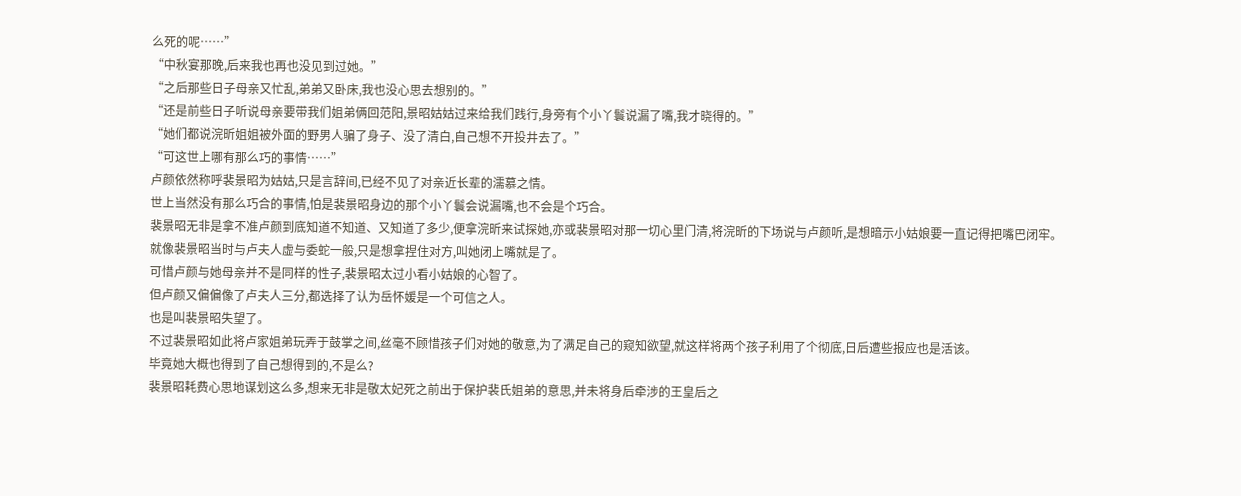么死的呢……”
“中秋宴那晚,后来我也再也没见到过她。”
“之后那些日子母亲又忙乱,弟弟又卧床,我也没心思去想别的。”
“还是前些日子听说母亲要带我们姐弟俩回范阳,景昭姑姑过来给我们践行,身旁有个小丫鬟说漏了嘴,我才晓得的。”
“她们都说浣昕姐姐被外面的野男人骗了身子、没了清白,自己想不开投井去了。”
“可这世上哪有那么巧的事情……”
卢颜依然称呼裴景昭为姑姑,只是言辞间,已经不见了对亲近长辈的濡慕之情。
世上当然没有那么巧合的事情,怕是裴景昭身边的那个小丫鬟会说漏嘴,也不会是个巧合。
裴景昭无非是拿不准卢颜到底知道不知道、又知道了多少,便拿浣昕来试探她,亦或裴景昭对那一切心里门清,将浣昕的下场说与卢颜听,是想暗示小姑娘要一直记得把嘴巴闭牢。
就像裴景昭当时与卢夫人虚与委蛇一般,只是想拿捏住对方,叫她闭上嘴就是了。
可惜卢颜与她母亲并不是同样的性子,裴景昭太过小看小姑娘的心智了。
但卢颜又偏偏像了卢夫人三分,都选择了认为岳怀媛是一个可信之人。
也是叫裴景昭失望了。
不过裴景昭如此将卢家姐弟玩弄于鼓掌之间,丝毫不顾惜孩子们对她的敬意,为了满足自己的窥知欲望,就这样将两个孩子利用了个彻底,日后遭些报应也是活该。
毕竟她大概也得到了自己想得到的,不是么?
裴景昭耗费心思地谋划这么多,想来无非是敬太妃死之前出于保护裴氏姐弟的意思,并未将身后牵涉的王皇后之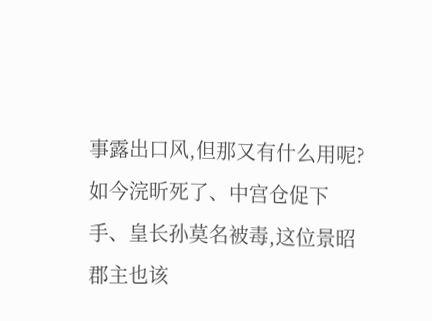事露出口风,但那又有什么用呢?
如今浣昕死了、中宫仓促下手、皇长孙莫名被毒,这位景昭郡主也该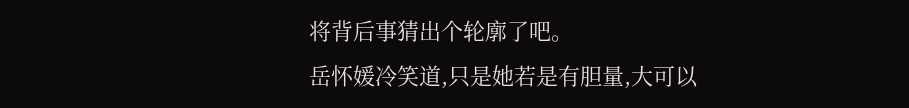将背后事猜出个轮廓了吧。
岳怀媛冷笑道,只是她若是有胆量,大可以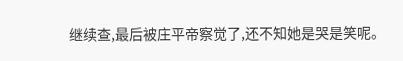继续查,最后被庄平帝察觉了,还不知她是哭是笑呢。